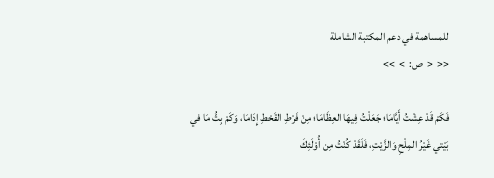للمساهمة في دعم المكتبة الشاملة
<<  <  ص:  >  >>

فَكَمْ قَدْ عِشْتُ أَيَّامَا؛ جَعَلْتُ فِيهَا العِظَامَا؛ مِنْ فَرْطِ القَحْطِ إِدَامَا، وَكَمْ بِتُّ مَا في بَيْتي غَيْرُ المِلْحِ وَالزَّيْتِ، فَلَقَدْ كُنْتُ مِن أُوْلَئِكَ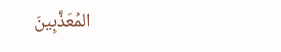المُعَذَّبِينَ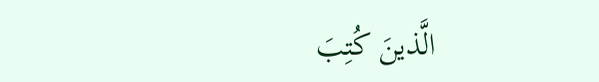الَّذينَ كُتِبَ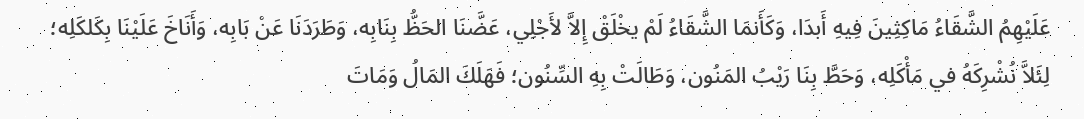عَلَيْهِمُ الشَّقَاءُ مَاكِثِينَ فِيهِ أَبدَا، وَكَأَنمَا الشَّقَاءُ لَمْ يخْلَقْ إِلاَّ لأَجْلِي، عَضَّنَا الحَظُّ بِنَابِه، وَطَرَدَنَا عَنْ بَابِه، وَأَنَاخَ عَلَيْنَا بِكَلكَلِه؛ لِئَلاَّ نُشْرِكَهُ في مَأْكَلِه، وَحَطَّ بِنَا رَيْبُ المَنُون، وَطَالَتْ بِهِ السِّنُون؛ فَهَلَكَ المَالُ وَمَاتَ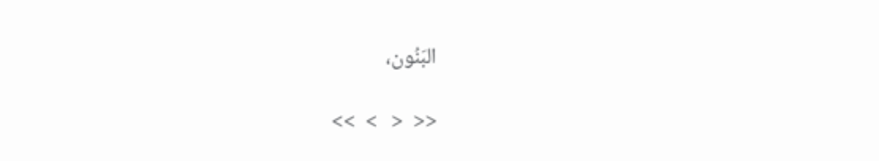البَنُون،

<<  <   >  >>